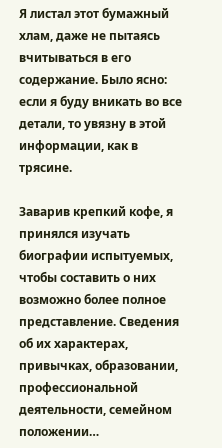Я листал этот бумажный хлам, даже не пытаясь вчитываться в его содержание. Было ясно: если я буду вникать во все детали, то увязну в этой информации, как в трясине.

Заварив крепкий кофе, я принялся изучать биографии испытуемых, чтобы составить о них возможно более полное представление. Сведения об их характерах, привычках, образовании, профессиональной деятельности, семейном положении…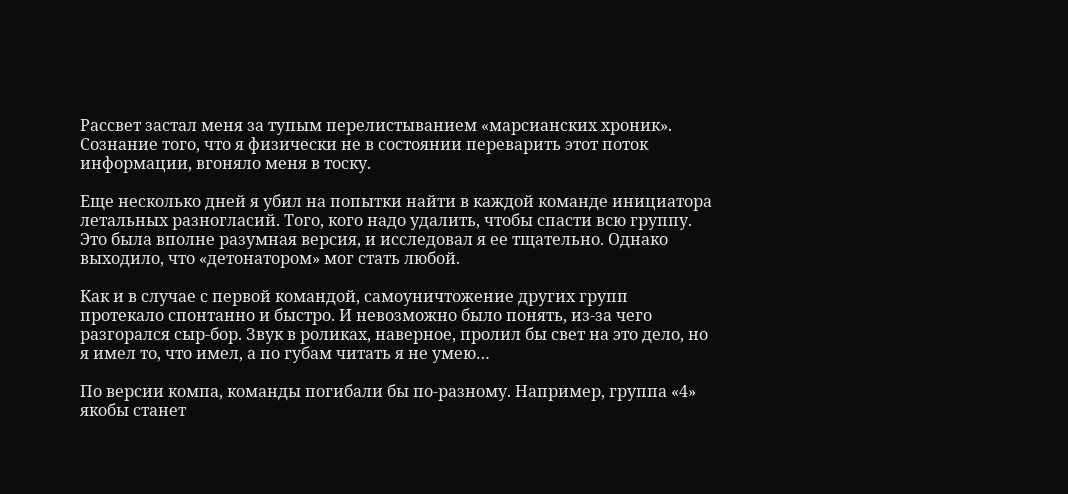Рассвет застал меня за тупым перелистыванием «марсианских хроник». Сознание того, что я физически не в состоянии переварить этот поток информации, вгоняло меня в тоску.

Еще несколько дней я убил на попытки найти в каждой команде инициатора летальных разногласий. Того, кого надо удалить, чтобы спасти всю группу. Это была вполне разумная версия, и исследовал я ее тщательно. Однако выходило, что «детонатором» мог стать любой.

Как и в случае с первой командой, самоуничтожение других групп протекало спонтанно и быстро. И невозможно было понять, из-за чего разгорался сыр-бор. Звук в роликах, наверное, пролил бы свет на это дело, но я имел то, что имел, а по губам читать я не умею…

По версии компа, команды погибали бы по-разному. Например, группа «4» якобы станет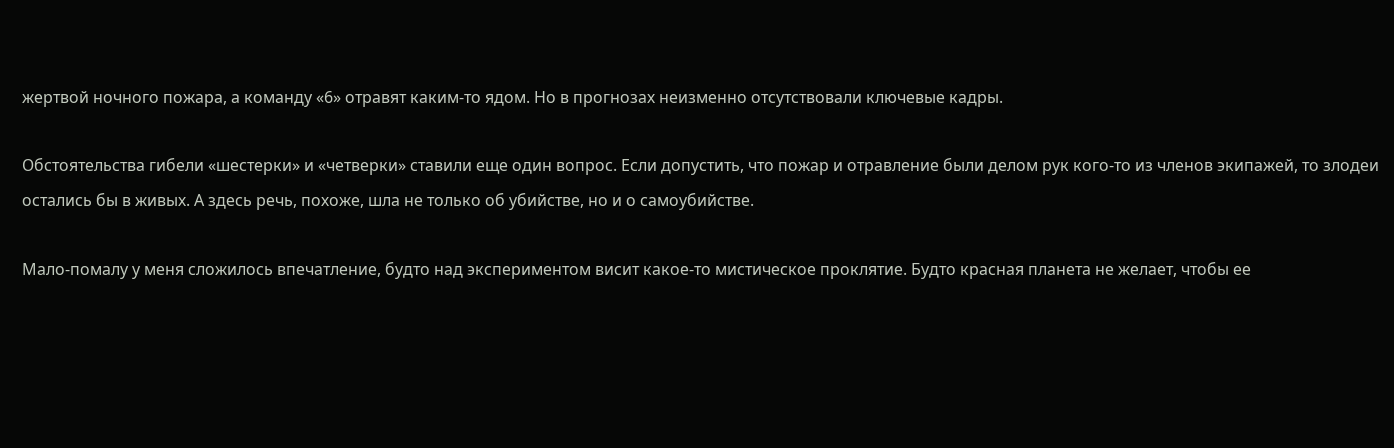жертвой ночного пожара, а команду «6» отравят каким-то ядом. Но в прогнозах неизменно отсутствовали ключевые кадры.

Обстоятельства гибели «шестерки» и «четверки» ставили еще один вопрос. Если допустить, что пожар и отравление были делом рук кого-то из членов экипажей, то злодеи остались бы в живых. А здесь речь, похоже, шла не только об убийстве, но и о самоубийстве.

Мало-помалу у меня сложилось впечатление, будто над экспериментом висит какое-то мистическое проклятие. Будто красная планета не желает, чтобы ее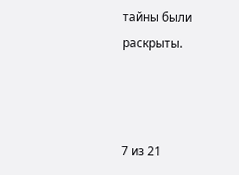тайны были раскрыты.



7 из 21